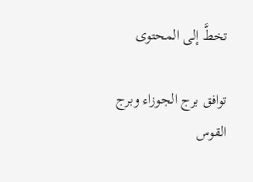تخطَّ إلى المحتوى

توافق برج الجوزاء وبرج القوس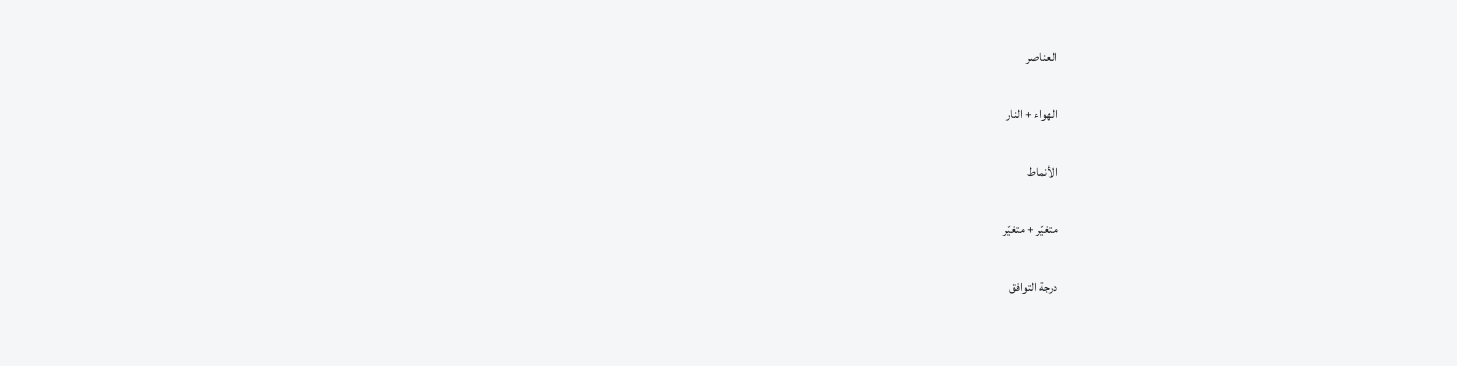العناصر

الهواء + النار

الأنماط

متغيّر + متغيّر

درجة التوافق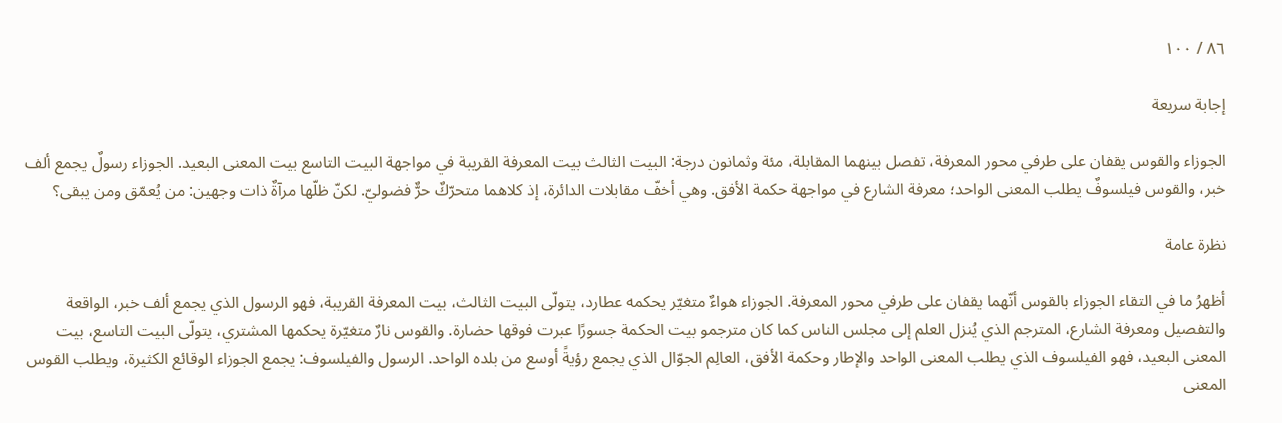٨٦ / ١٠٠

إجابة سريعة

الجوزاء والقوس يقفان على طرفي محور المعرفة، تفصل بينهما المقابلة، مئة وثمانون درجة: البيت الثالث بيت المعرفة القريبة في مواجهة البيت التاسع بيت المعنى البعيد. الجوزاء رسولٌ يجمع ألف خبر، والقوس فيلسوفٌ يطلب المعنى الواحد؛ معرفة الشارع في مواجهة حكمة الأفق. وهي أخفّ مقابلات الدائرة، إذ كلاهما متحرّكٌ حرٌّ فضوليّ. لكنّ ظلّها مرآةٌ ذات وجهين: من يُعمّق ومن يبقى؟

نظرة عامة

أظهرُ ما في التقاء الجوزاء بالقوس أنّهما يقفان على طرفي محور المعرفة. الجوزاء هواءٌ متغيّر يحكمه عطارد، يتولّى البيت الثالث، بيت المعرفة القريبة، فهو الرسول الذي يجمع ألف خبر، الواقعة والتفصيل ومعرفة الشارع، المترجم الذي يُنزل العلم إلى مجلس الناس كما كان مترجمو بيت الحكمة جسورًا عبرت فوقها حضارة. والقوس نارٌ متغيّرة يحكمها المشتري، يتولّى البيت التاسع، بيت المعنى البعيد، فهو الفيلسوف الذي يطلب المعنى الواحد والإطار وحكمة الأفق، العالِم الجوّال الذي يجمع رؤيةً أوسع من بلده الواحد. الرسول والفيلسوف: يجمع الجوزاء الوقائع الكثيرة، ويطلب القوس المعنى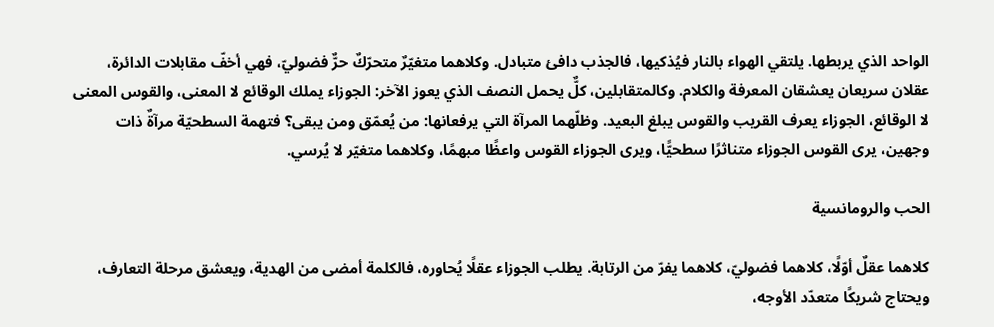الواحد الذي يربطها. يلتقي الهواء بالنار فيُذكيها، فالجذب دافئ متبادل. وكلاهما متغيّرٌ متحرّكٌ حرٌّ فضوليّ، فهي أخفّ مقابلات الدائرة، عقلان سريعان يعشقان المعرفة والكلام. وكالمتقابلين، كلٌّ يحمل النصف الذي يعوز الآخر: الجوزاء يملك الوقائع لا المعنى، والقوس المعنى لا الوقائع، الجوزاء يعرف القريب والقوس يبلغ البعيد. وظلّهما المرآة التي يرفعانها: من يُعمّق ومن يبقى؟ فتهمة السطحيّة مرآةٌ ذات وجهين، يرى القوس الجوزاء متناثرًا سطحيًّا، ويرى الجوزاء القوس واعظًا مبهمًا، وكلاهما متغيّر لا يُرسي.

الحب والرومانسية

كلاهما عقلٌ أوّلًا، كلاهما فضوليّ، كلاهما يفرّ من الرتابة. يطلب الجوزاء عقلًا يُحاوره، فالكلمة أمضى من الهدية، ويعشق مرحلة التعارف، ويحتاج شريكًا متعدّد الأوجه،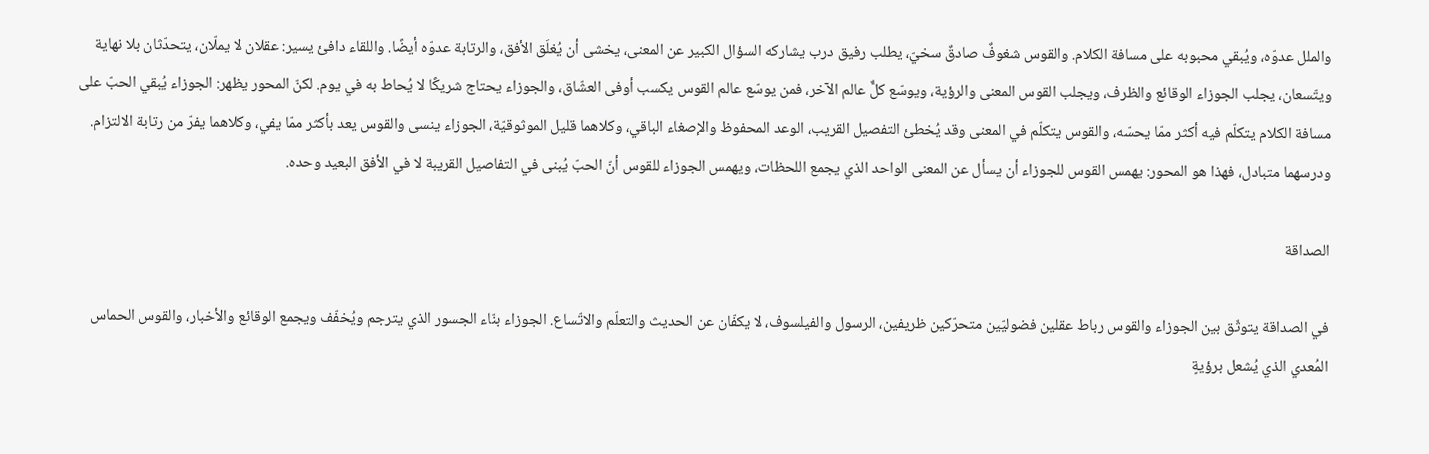والملل عدوّه، ويُبقي محبوبه على مسافة الكلام. والقوس شغوفٌ صادقٌ سخيّ، يطلب رفيق درب يشاركه السؤال الكبير عن المعنى، يخشى أن يُغلَق الأفق، والرتابة عدوّه أيضًا. واللقاء دافئ يسير: عقلان لا يملّان، يتحدّثان بلا نهاية ويتّسعان، يجلب الجوزاء الوقائع والظرف، ويجلب القوس المعنى والرؤية، ويوسّع كلٌّ عالم الآخر، فمن يوسّع عالم القوس يكسب أوفى العشّاق، والجوزاء يحتاج شريكًا لا يُحاط به في يوم. لكنّ المحور يظهر: الجوزاء يُبقي الحبّ على مسافة الكلام يتكلّم فيه أكثر ممّا يحسّه، والقوس يتكلّم في المعنى وقد يُخطئ التفصيل القريب، الوعد المحفوظ والإصغاء الباقي، وكلاهما قليل الموثوقيّة، الجوزاء ينسى والقوس يعد بأكثر ممّا يفي، وكلاهما يفرّ من رتابة الالتزام. ودرسهما متبادل، فهذا هو المحور: يهمس القوس للجوزاء أن يسأل عن المعنى الواحد الذي يجمع اللحظات، ويهمس الجوزاء للقوس أنّ الحبّ يُبنى في التفاصيل القريبة لا في الأفق البعيد وحده.

الصداقة

في الصداقة يتوثّق بين الجوزاء والقوس رباط عقلين فضوليّين متحرّكين ظريفين، الرسول والفيلسوف، لا يكفّان عن الحديث والتعلّم والاتّساع. الجوزاء بنّاء الجسور الذي يترجم ويُخفّف ويجمع الوقائع والأخبار، والقوس الحماس المُعدي الذي يُشعل برؤيةٍ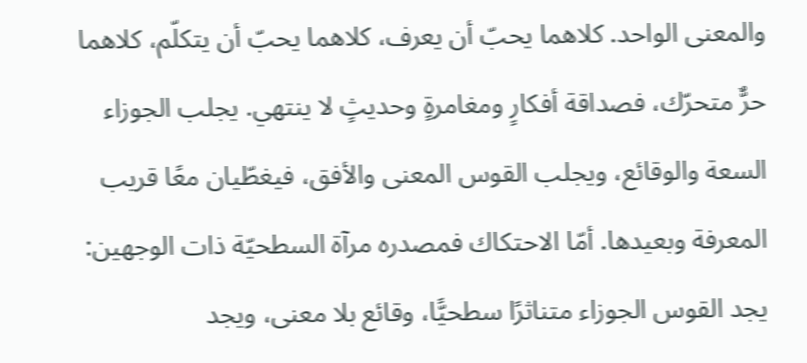والمعنى الواحد. كلاهما يحبّ أن يعرف، كلاهما يحبّ أن يتكلّم، كلاهما حرٌّ متحرّك، فصداقة أفكارٍ ومغامرةٍ وحديثٍ لا ينتهي. يجلب الجوزاء السعة والوقائع، ويجلب القوس المعنى والأفق، فيغطّيان معًا قريب المعرفة وبعيدها. أمّا الاحتكاك فمصدره مرآة السطحيّة ذات الوجهين: يجد القوس الجوزاء متناثرًا سطحيًّا، وقائع بلا معنى، ويجد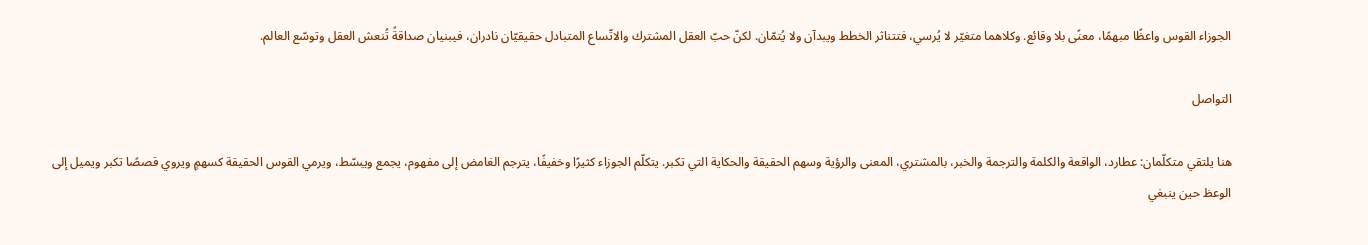الجوزاء القوس واعظًا مبهمًا، معنًى بلا وقائع. وكلاهما متغيّر لا يُرسي، فتتناثر الخطط ويبدآن ولا يُتمّان. لكنّ حبّ العقل المشترك والاتّساع المتبادل حقيقيّان نادران، فيبنيان صداقةً تُنعش العقل وتوسّع العالم.

التواصل

هنا يلتقي متكلّمان: عطارد، الواقعة والكلمة والترجمة والخبر، بالمشتري، المعنى والرؤية وسهم الحقيقة والحكاية التي تكبر. يتكلّم الجوزاء كثيرًا وخفيفًا، يترجم الغامض إلى مفهوم، يجمع ويبسّط، ويرمي القوس الحقيقة كسهمٍ ويروي قصصًا تكبر ويميل إلى الوعظ حين ينبغي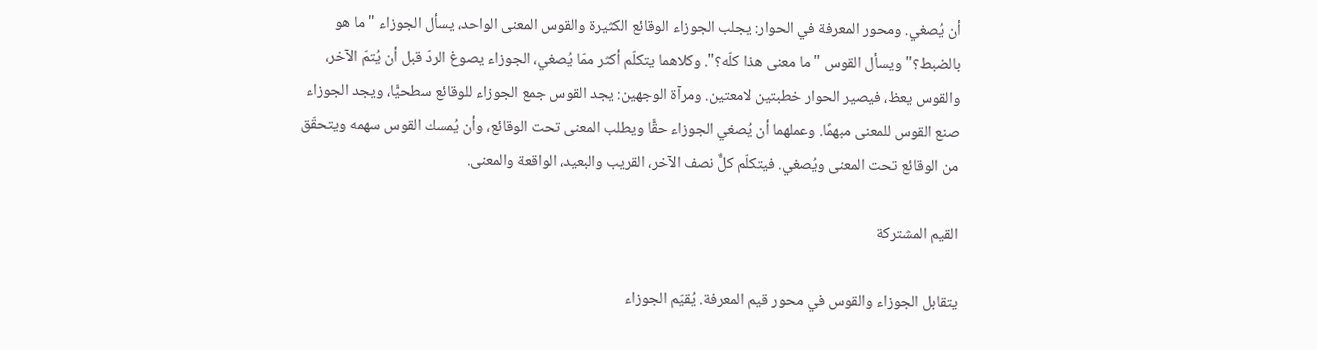أن يُصغي. ومحور المعرفة في الحوار: يجلب الجوزاء الوقائع الكثيرة والقوس المعنى الواحد، يسأل الجوزاء "ما هو بالضبط؟" ويسأل القوس "ما معنى هذا كلّه؟". وكلاهما يتكلّم أكثر ممّا يُصغي، الجوزاء يصوغ الردّ قبل أن يُتمّ الآخر، والقوس يعظ، فيصير الحوار خطبتين لامعتين. ومرآة الوجهين: يجد القوس جمع الجوزاء للوقائع سطحيًّا، ويجد الجوزاء صنع القوس للمعنى مبهمًا. وعملهما أن يُصغي الجوزاء حقًّا ويطلب المعنى تحت الوقائع، وأن يُمسك القوس سهمه ويتحقّق من الوقائع تحت المعنى ويُصغي. فيتكلّم كلٌّ نصف الآخر، القريب والبعيد، الواقعة والمعنى.

القيم المشتركة

يتقابل الجوزاء والقوس في محور قيم المعرفة. يُقيّم الجوزاء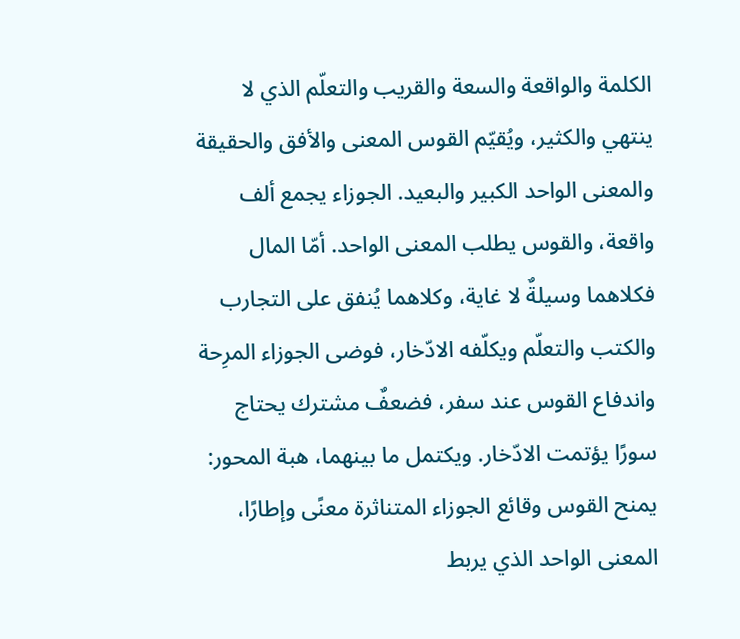الكلمة والواقعة والسعة والقريب والتعلّم الذي لا ينتهي والكثير، ويُقيّم القوس المعنى والأفق والحقيقة والمعنى الواحد الكبير والبعيد. الجوزاء يجمع ألف واقعة، والقوس يطلب المعنى الواحد. أمّا المال فكلاهما وسيلةٌ لا غاية، وكلاهما يُنفق على التجارب والكتب والتعلّم ويكلّفه الادّخار، فوضى الجوزاء المرِحة واندفاع القوس عند سفر، فضعفٌ مشترك يحتاج سورًا يؤتمت الادّخار. ويكتمل ما بينهما، هبة المحور: يمنح القوس وقائع الجوزاء المتناثرة معنًى وإطارًا، المعنى الواحد الذي يربط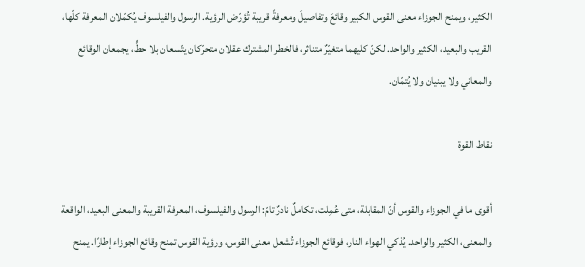الكثير، ويمنح الجوزاء معنى القوس الكبير وقائعَ وتفاصيلَ ومعرفةً قريبة تُؤرّض الرؤية. الرسول والفيلسوف يُكمّلان المعرفة كلّها، القريب والبعيد، الكثير والواحد. لكنّ كليهما متغيّرٌ متناثر، فالخطر المشترك عقلان متحرّكان يتّسعان بلا حطٍّ، يجمعان الوقائع والمعاني ولا يبنيان ولا يُتمّان.

نقاط القوة

أقوى ما في الجوزاء والقوس أنّ المقابلة، متى عُمِلت، تكاملٌ نادرٌ تامّ: الرسول والفيلسوف، المعرفة القريبة والمعنى البعيد، الواقعة والمعنى، الكثير والواحد. يُذكي الهواء النار، فوقائع الجوزاء تُشعل معنى القوس، ورؤية القوس تمنح وقائع الجوزاء إطارًا. يمنح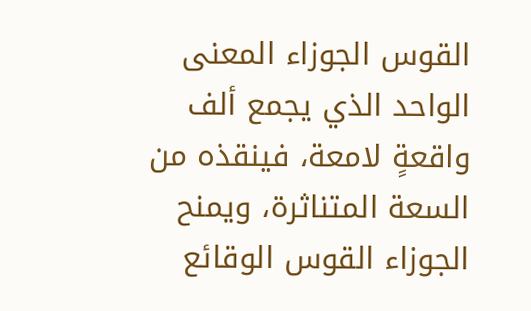القوس الجوزاء المعنى الواحد الذي يجمع ألف واقعةٍ لامعة، فينقذه من السعة المتناثرة، ويمنح الجوزاء القوس الوقائع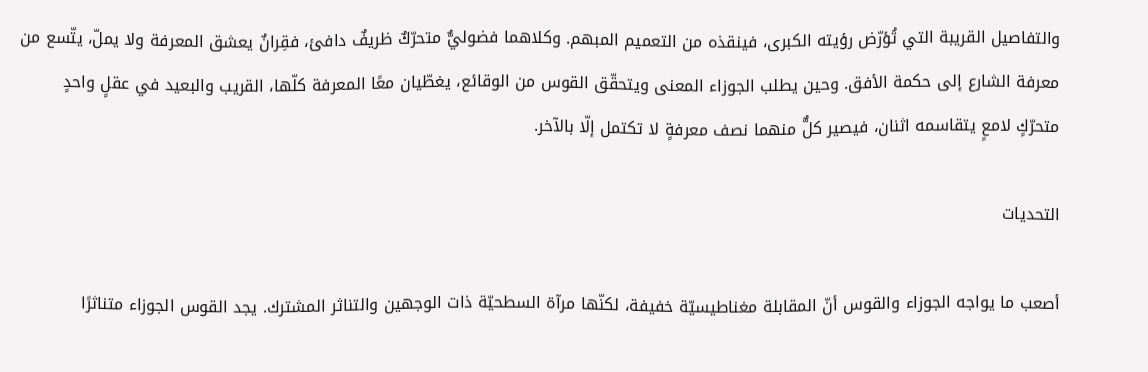والتفاصيل القريبة التي تُؤرّض رؤيته الكبرى، فينقذه من التعميم المبهم. وكلاهما فضوليٌّ متحرّكٌ ظريفٌ دافئ، فقِرانٌ يعشق المعرفة ولا يملّ، يتّسع من معرفة الشارع إلى حكمة الأفق. وحين يطلب الجوزاء المعنى ويتحقّق القوس من الوقائع، يغطّيان معًا المعرفة كلّها، القريب والبعيد في عقلٍ واحدٍ متحرّكٍ لامعٍ يتقاسمه اثنان، فيصير كلٌّ منهما نصف معرفةٍ لا تكتمل إلّا بالآخر.

التحديات

أصعب ما يواجه الجوزاء والقوس أنّ المقابلة مغناطيسيّة خفيفة، لكنّها مرآة السطحيّة ذات الوجهين والتناثر المشترك. يجد القوس الجوزاء متناثرًا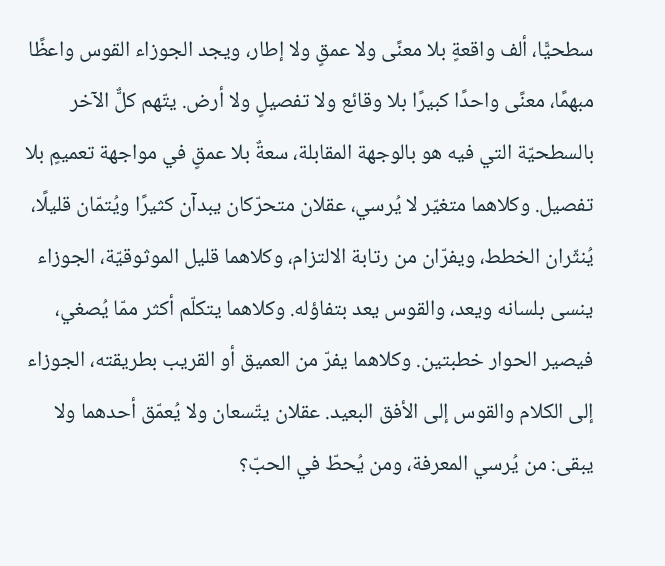سطحيًّا، ألف واقعةٍ بلا معنًى ولا عمقٍ ولا إطار، ويجد الجوزاء القوس واعظًا مبهمًا، معنًى واحدًا كبيرًا بلا وقائع ولا تفصيلٍ ولا أرض. يتّهم كلٌّ الآخر بالسطحيّة التي فيه هو بالوجهة المقابلة، سعةٌ بلا عمقٍ في مواجهة تعميمٍ بلا تفصيل. وكلاهما متغيّر لا يُرسي، عقلان متحرّكان يبدآن كثيرًا ويُتمّان قليلًا، يُنثّران الخطط، ويفرّان من رتابة الالتزام، وكلاهما قليل الموثوقيّة، الجوزاء ينسى بلسانه ويعد، والقوس يعد بتفاؤله. وكلاهما يتكلّم أكثر ممّا يُصغي، فيصير الحوار خطبتين. وكلاهما يفرّ من العميق أو القريب بطريقته، الجوزاء إلى الكلام والقوس إلى الأفق البعيد. عقلان يتّسعان ولا يُعمّق أحدهما ولا يبقى: من يُرسي المعرفة، ومن يُحطّ في الحبّ؟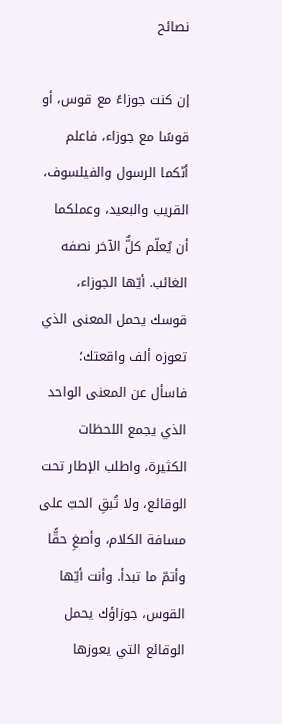نصائح

إن كنت جوزاءً مع قوس، أو قوسًا مع جوزاء، فاعلم أنّكما الرسول والفيلسوف، القريب والبعيد، وعملكما أن يُعلّم كلٌّ الآخر نصفه الغائب. أيّها الجوزاء، قوسك يحمل المعنى الذي تعوزه ألف واقعتك؛ فاسأل عن المعنى الواحد الذي يجمع اللحظات الكثيرة، واطلب الإطار تحت الوقائع، ولا تُبقِ الحبّ على مسافة الكلام، وأصغِ حقًّا وأتمّ ما تبدأ. وأنت أيّها القوس، جوزاؤك يحمل الوقائع التي يعوزها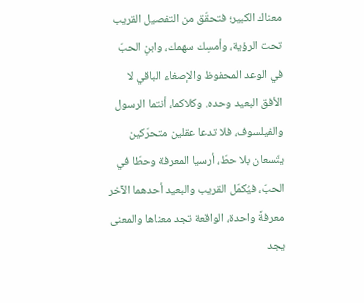معناك الكبير؛ فتحقّق من التفصيل القريب تحت الرؤية، وأمسِك سهمك، وابنِ الحبّ في الوعد المحفوظ والإصغاء الباقي لا الأفق البعيد وحده. وكلاكما، أنتما الرسول والفيلسوف، فلا تدعا عقلين متحرّكين يتّسعان بلا حطّ، أرسيا المعرفة وحطّا في الحبّ، فيُكمّل القريب والبعيد أحدهما الآخر معرفةً واحدة، الواقعة تجد معناها والمعنى يجد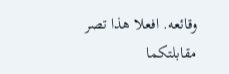وقائعه. افعلا هذا تصر مقابلتكما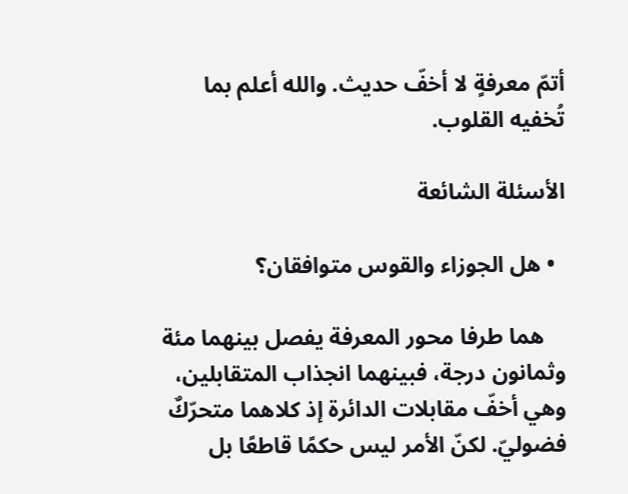أتمّ معرفةٍ لا أخفّ حديث. والله أعلم بما تُخفيه القلوب.

الأسئلة الشائعة

  • هل الجوزاء والقوس متوافقان؟

    هما طرفا محور المعرفة يفصل بينهما مئة وثمانون درجة، فبينهما انجذاب المتقابلين، وهي أخفّ مقابلات الدائرة إذ كلاهما متحرّكٌ فضوليّ. لكنّ الأمر ليس حكمًا قاطعًا بل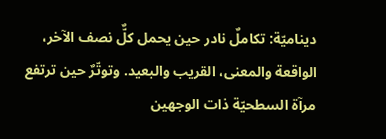ديناميّة: تكاملٌ نادر حين يحمل كلٌّ نصف الآخر، الواقعة والمعنى، القريب والبعيد. وتوتّرٌ حين ترتفع مرآة السطحيّة ذات الوجهين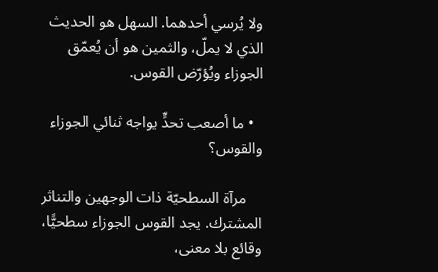ولا يُرسي أحدهما. السهل هو الحديث الذي لا يملّ، والثمين هو أن يُعمّق الجوزاء ويُؤرّض القوس.

  • ما أصعب تحدٍّ يواجه ثنائي الجوزاء والقوس؟

    مرآة السطحيّة ذات الوجهين والتناثر المشترك. يجد القوس الجوزاء سطحيًّا، وقائع بلا معنى،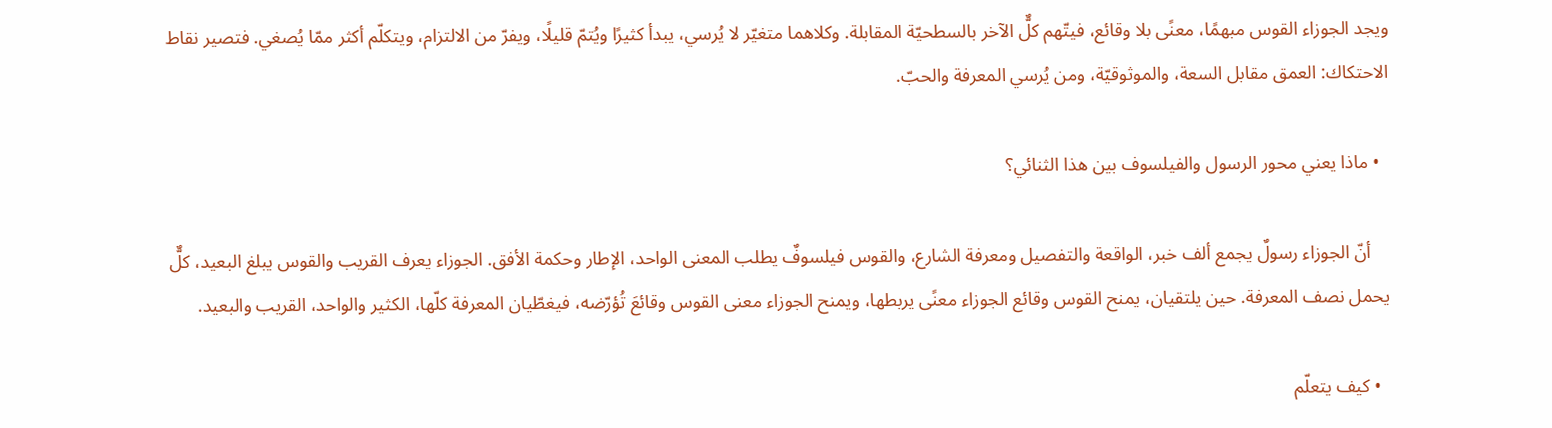ويجد الجوزاء القوس مبهمًا، معنًى بلا وقائع، فيتّهم كلٌّ الآخر بالسطحيّة المقابلة. وكلاهما متغيّر لا يُرسي، يبدأ كثيرًا ويُتمّ قليلًا، ويفرّ من الالتزام، ويتكلّم أكثر ممّا يُصغي. فتصير نقاط الاحتكاك: العمق مقابل السعة، والموثوقيّة، ومن يُرسي المعرفة والحبّ.

  • ماذا يعني محور الرسول والفيلسوف بين هذا الثنائي؟

    أنّ الجوزاء رسولٌ يجمع ألف خبر، الواقعة والتفصيل ومعرفة الشارع، والقوس فيلسوفٌ يطلب المعنى الواحد، الإطار وحكمة الأفق. الجوزاء يعرف القريب والقوس يبلغ البعيد، كلٌّ يحمل نصف المعرفة. حين يلتقيان، يمنح القوس وقائع الجوزاء معنًى يربطها، ويمنح الجوزاء معنى القوس وقائعَ تُؤرّضه، فيغطّيان المعرفة كلّها، الكثير والواحد، القريب والبعيد.

  • كيف يتعلّم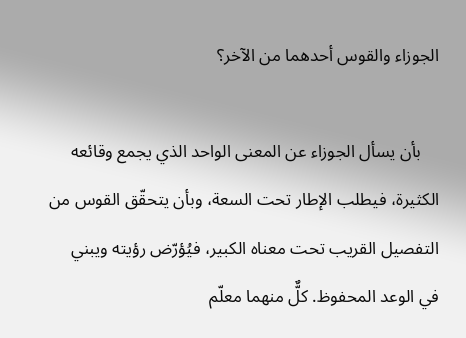الجوزاء والقوس أحدهما من الآخر؟

    بأن يسأل الجوزاء عن المعنى الواحد الذي يجمع وقائعه الكثيرة، فيطلب الإطار تحت السعة، وبأن يتحقّق القوس من التفصيل القريب تحت معناه الكبير، فيُؤرّض رؤيته ويبني في الوعد المحفوظ. كلٌّ منهما معلّم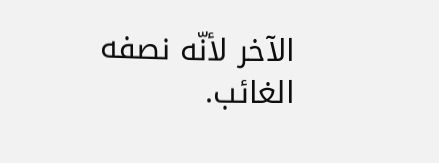الآخر لأنّه نصفه الغائب.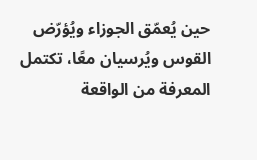حين يُعمّق الجوزاء ويُؤرّض القوس ويُرسيان معًا، تكتمل المعرفة من الواقعة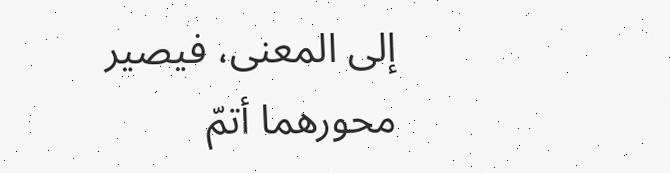إلى المعنى، فيصير محورهما أتمّ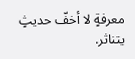معرفةٍ لا أخفّ حديثٍ يتناثر.